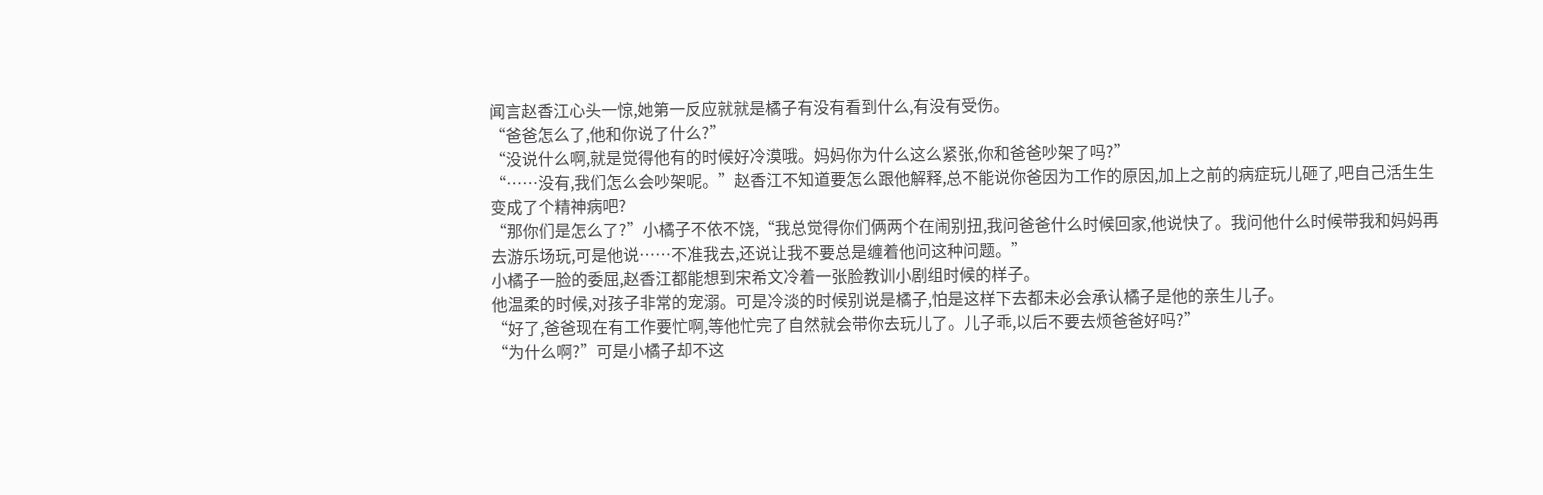闻言赵香江心头一惊,她第一反应就就是橘子有没有看到什么,有没有受伤。
“爸爸怎么了,他和你说了什么?”
“没说什么啊,就是觉得他有的时候好冷漠哦。妈妈你为什么这么紧张,你和爸爸吵架了吗?”
“……没有,我们怎么会吵架呢。”赵香江不知道要怎么跟他解释,总不能说你爸因为工作的原因,加上之前的病症玩儿砸了,吧自己活生生变成了个精神病吧?
“那你们是怎么了?”小橘子不依不饶,“我总觉得你们俩两个在闹别扭,我问爸爸什么时候回家,他说快了。我问他什么时候带我和妈妈再去游乐场玩,可是他说……不准我去,还说让我不要总是缠着他问这种问题。”
小橘子一脸的委屈,赵香江都能想到宋希文冷着一张脸教训小剧组时候的样子。
他温柔的时候,对孩子非常的宠溺。可是冷淡的时候别说是橘子,怕是这样下去都未必会承认橘子是他的亲生儿子。
“好了,爸爸现在有工作要忙啊,等他忙完了自然就会带你去玩儿了。儿子乖,以后不要去烦爸爸好吗?”
“为什么啊?”可是小橘子却不这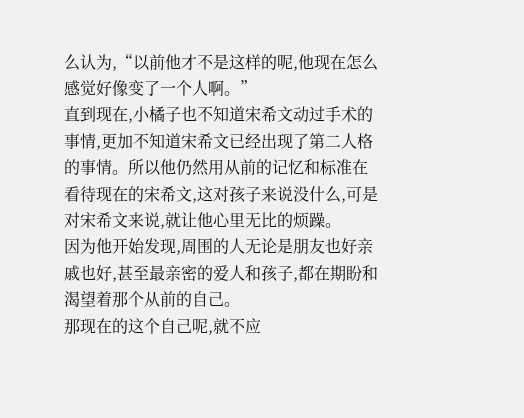么认为,“以前他才不是这样的呢,他现在怎么感觉好像变了一个人啊。”
直到现在,小橘子也不知道宋希文动过手术的事情,更加不知道宋希文已经出现了第二人格的事情。所以他仍然用从前的记忆和标准在看待现在的宋希文,这对孩子来说没什么,可是对宋希文来说,就让他心里无比的烦躁。
因为他开始发现,周围的人无论是朋友也好亲戚也好,甚至最亲密的爱人和孩子,都在期盼和渴望着那个从前的自己。
那现在的这个自己呢,就不应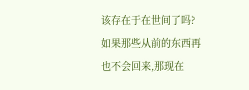该存在于在世间了吗?如果那些从前的东西再也不会回来,那现在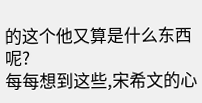的这个他又算是什么东西呢?
每每想到这些,宋希文的心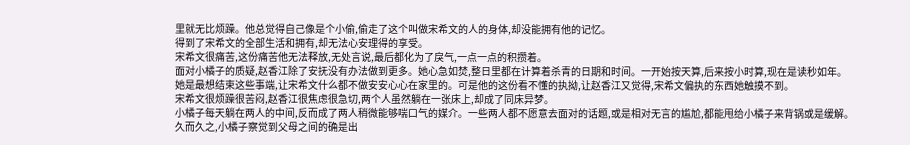里就无比烦躁。他总觉得自己像是个小偷,偷走了这个叫做宋希文的人的身体,却没能拥有他的记忆。
得到了宋希文的全部生活和拥有,却无法心安理得的享受。
宋希文很痛苦,这份痛苦他无法释放,无处言说,最后都化为了戾气,一点一点的积攒着。
面对小橘子的质疑,赵香江除了安抚没有办法做到更多。她心急如焚,整日里都在计算着杀青的日期和时间。一开始按天算,后来按小时算,现在是读秒如年。
她是最想结束这些事端,让宋希文什么都不做安安心心在家里的。可是他的这份看不懂的执拗,让赵香江又觉得,宋希文偏执的东西她触摸不到。
宋希文很烦躁很苦闷,赵香江很焦虑很急切,两个人虽然躺在一张床上,却成了同床异梦。
小橘子每天躺在两人的中间,反而成了两人稍微能够喘口气的媒介。一些两人都不愿意去面对的话题,或是相对无言的尴尬,都能甩给小橘子来背锅或是缓解。
久而久之,小橘子察觉到父母之间的确是出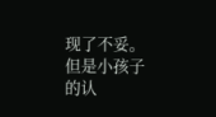现了不妥。但是小孩子的认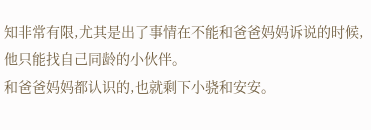知非常有限,尤其是出了事情在不能和爸爸妈妈诉说的时候,他只能找自己同龄的小伙伴。
和爸爸妈妈都认识的,也就剩下小骁和安安。